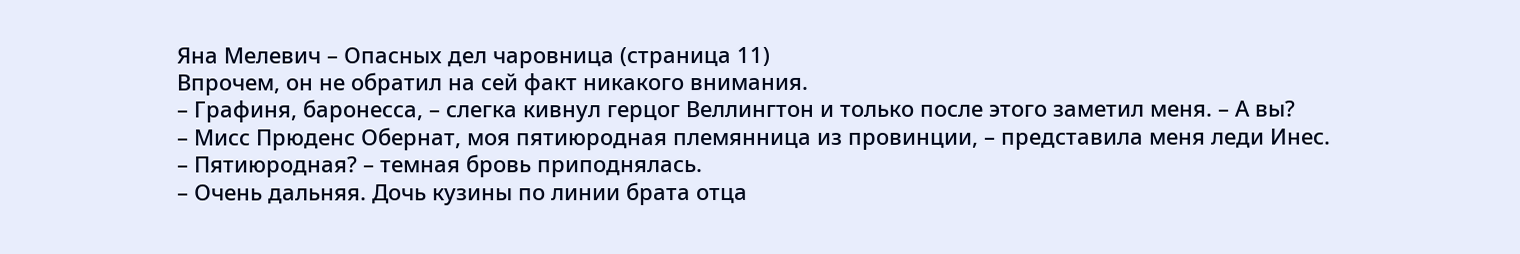Яна Мелевич – Опасных дел чаровница (страница 11)
Впрочем, он не обратил на сей факт никакого внимания.
– Графиня, баронесса, – слегка кивнул герцог Веллингтон и только после этого заметил меня. – А вы?
– Мисс Прюденс Обернат, моя пятиюродная племянница из провинции, – представила меня леди Инес.
– Пятиюродная? – темная бровь приподнялась.
– Очень дальняя. Дочь кузины по линии брата отца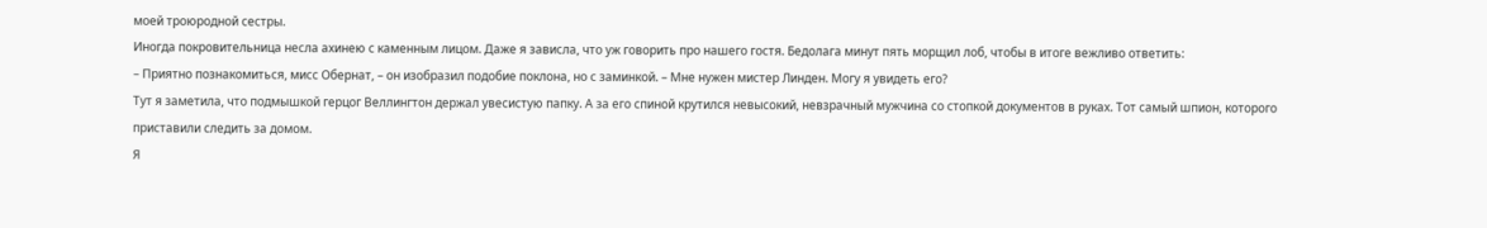моей троюродной сестры.
Иногда покровительница несла ахинею с каменным лицом. Даже я зависла, что уж говорить про нашего гостя. Бедолага минут пять морщил лоб, чтобы в итоге вежливо ответить:
– Приятно познакомиться, мисс Обернат, – он изобразил подобие поклона, но с заминкой. – Мне нужен мистер Линден. Могу я увидеть его?
Тут я заметила, что подмышкой герцог Веллингтон держал увесистую папку. А за его спиной крутился невысокий, невзрачный мужчина со стопкой документов в руках. Тот самый шпион, которого приставили следить за домом.
Я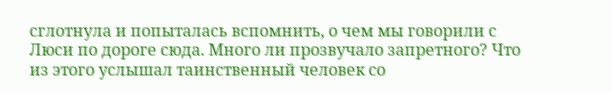сглотнула и попыталась вспомнить, о чем мы говорили с Люси по дороге сюда. Много ли прозвучало запретного? Что из этого услышал таинственный человек со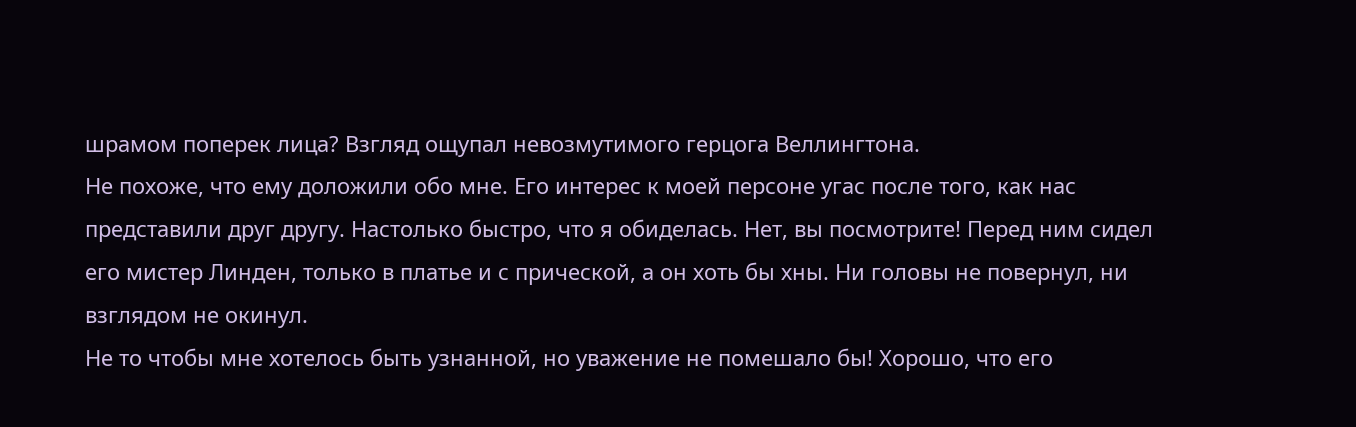шрамом поперек лица? Взгляд ощупал невозмутимого герцога Веллингтона.
Не похоже, что ему доложили обо мне. Его интерес к моей персоне угас после того, как нас представили друг другу. Настолько быстро, что я обиделась. Нет, вы посмотрите! Перед ним сидел его мистер Линден, только в платье и с прической, а он хоть бы хны. Ни головы не повернул, ни взглядом не окинул.
Не то чтобы мне хотелось быть узнанной, но уважение не помешало бы! Хорошо, что его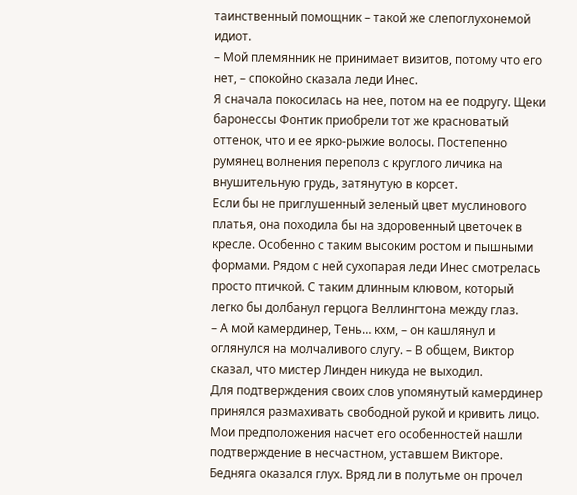таинственный помощник – такой же слепоглухонемой идиот.
– Мой племянник не принимает визитов, потому что его нет, – спокойно сказала леди Инес.
Я сначала покосилась на нее, потом на ее подругу. Щеки баронессы Фонтик приобрели тот же красноватый оттенок, что и ее ярко-рыжие волосы. Постепенно румянец волнения переполз с круглого личика на внушительную грудь, затянутую в корсет.
Если бы не приглушенный зеленый цвет муслинового платья, она походила бы на здоровенный цветочек в кресле. Особенно с таким высоким ростом и пышными формами. Рядом с ней сухопарая леди Инес смотрелась просто птичкой. С таким длинным клювом, который легко бы долбанул герцога Веллингтона между глаз.
– А мой камердинер, Тень… кхм, – он кашлянул и оглянулся на молчаливого слугу. – В общем, Виктор сказал, что мистер Линден никуда не выходил.
Для подтверждения своих слов упомянутый камердинер принялся размахивать свободной рукой и кривить лицо. Мои предположения насчет его особенностей нашли подтверждение в несчастном, уставшем Викторе.
Бедняга оказался глух. Вряд ли в полутьме он прочел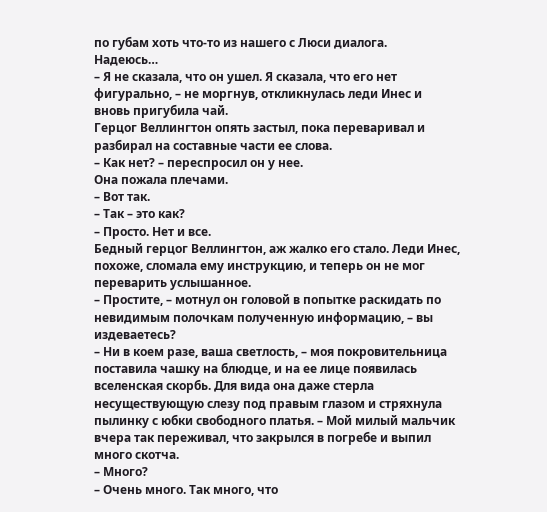по губам хоть что-то из нашего с Люси диалога.
Надеюсь…
– Я не сказала, что он ушел. Я сказала, что его нет фигурально, – не моргнув, откликнулась леди Инес и вновь пригубила чай.
Герцог Веллингтон опять застыл, пока переваривал и разбирал на составные части ее слова.
– Как нет? – переспросил он у нее.
Она пожала плечами.
– Вот так.
– Так – это как?
– Просто. Нет и все.
Бедный герцог Веллингтон, аж жалко его стало. Леди Инес, похоже, сломала ему инструкцию, и теперь он не мог переварить услышанное.
– Простите, – мотнул он головой в попытке раскидать по невидимым полочкам полученную информацию, – вы издеваетесь?
– Ни в коем разе, ваша светлость, – моя покровительница поставила чашку на блюдце, и на ее лице появилась вселенская скорбь. Для вида она даже стерла несуществующую слезу под правым глазом и стряхнула пылинку с юбки свободного платья. – Мой милый мальчик вчера так переживал, что закрылся в погребе и выпил много скотча.
– Много?
– Очень много. Так много, что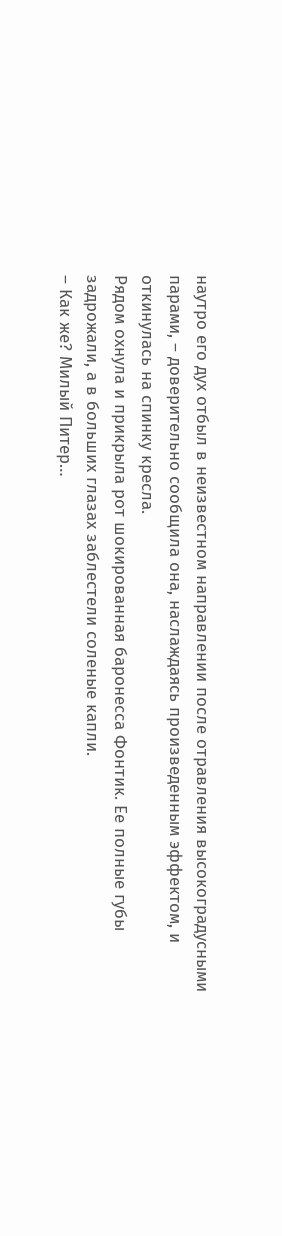наутро его дух отбыл в неизвестном направлении после отравления высокоградусными парами, – доверительно сообщила она, наслаждаясь произведенным эффектом, и откинулась на спинку кресла.
Рядом охнула и прикрыла рот шокированная баронесса Фонтик. Ее полные губы задрожали, а в больших глазах заблестели соленые капли.
– Как же? Милый Питер…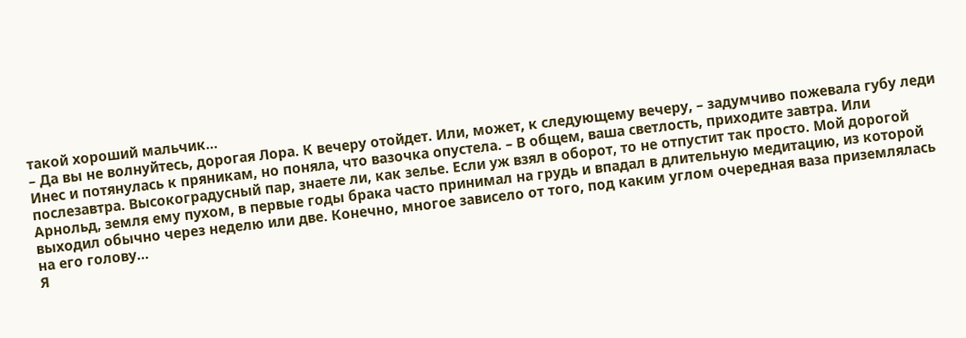такой хороший мальчик…
– Да вы не волнуйтесь, дорогая Лора. К вечеру отойдет. Или, может, к следующему вечеру, – задумчиво пожевала губу леди Инес и потянулась к пряникам, но поняла, что вазочка опустела. – В общем, ваша светлость, приходите завтра. Или послезавтра. Высокоградусный пар, знаете ли, как зелье. Если уж взял в оборот, то не отпустит так просто. Мой дорогой Арнольд, земля ему пухом, в первые годы брака часто принимал на грудь и впадал в длительную медитацию, из которой выходил обычно через неделю или две. Конечно, многое зависело от того, под каким углом очередная ваза приземлялась на его голову…
Я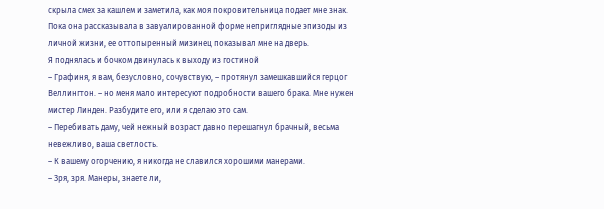скрыла смех за кашлем и заметила, как моя покровительница подает мне знак. Пока она рассказывала в завуалированной форме неприглядные эпизоды из личной жизни, ее оттопыренный мизинец показывал мне на дверь.
Я поднялась и бочком двинулась к выходу из гостиной
– Графиня, я вам, безусловно, сочувствую, – протянул замешкавшийся герцог Веллингтон. – но меня мало интересуют подробности вашего брака. Мне нужен мистер Линден. Разбудите его, или я сделаю это сам.
– Перебивать даму, чей нежный возраст давно перешагнул брачный, весьма невежливо, ваша светлость.
– К вашему огорчению, я никогда не славился хорошими манерами.
– Зря, зря. Манеры, знаете ли,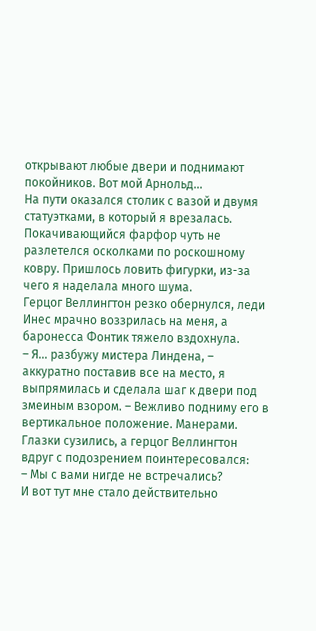открывают любые двери и поднимают покойников. Вот мой Арнольд…
На пути оказался столик с вазой и двумя статуэтками, в который я врезалась. Покачивающийся фарфор чуть не разлетелся осколками по роскошному ковру. Пришлось ловить фигурки, из-за чего я наделала много шума.
Герцог Веллингтон резко обернулся, леди Инес мрачно воззрилась на меня, а баронесса Фонтик тяжело вздохнула.
– Я… разбужу мистера Линдена, – аккуратно поставив все на место, я выпрямилась и сделала шаг к двери под змеиным взором. – Вежливо подниму его в вертикальное положение. Манерами.
Глазки сузились, а герцог Веллингтон вдруг с подозрением поинтересовался:
– Мы с вами нигде не встречались?
И вот тут мне стало действительно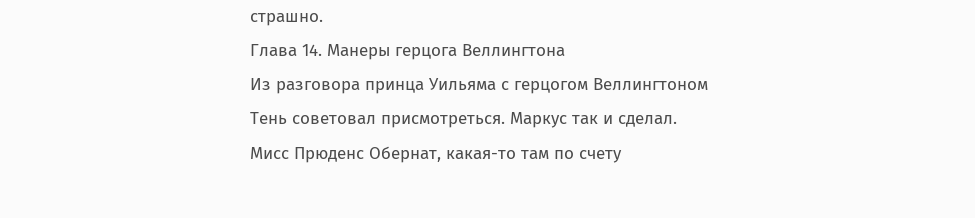страшно.
Глава 14. Манеры герцога Веллингтона
Из разговора принца Уильяма с герцогом Веллингтоном
Тень советовал присмотреться. Маркус так и сделал.
Мисс Прюденс Обернат, какая-то там по счету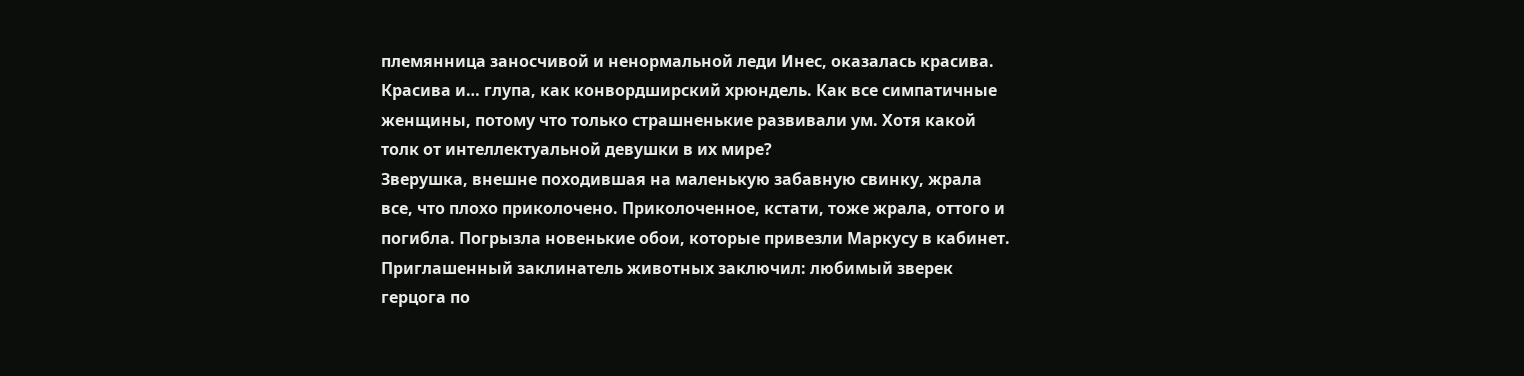племянница заносчивой и ненормальной леди Инес, оказалась красива. Красива и… глупа, как конвордширский хрюндель. Как все симпатичные женщины, потому что только страшненькие развивали ум. Хотя какой толк от интеллектуальной девушки в их мире?
Зверушка, внешне походившая на маленькую забавную свинку, жрала все, что плохо приколочено. Приколоченное, кстати, тоже жрала, оттого и погибла. Погрызла новенькие обои, которые привезли Маркусу в кабинет.
Приглашенный заклинатель животных заключил: любимый зверек герцога по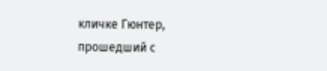кличке Гюнтер, прошедший с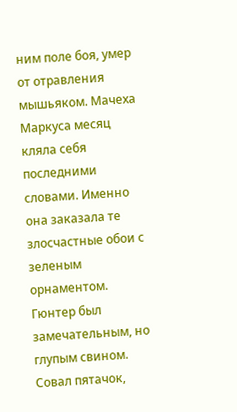ним поле боя, умер от отравления мышьяком. Мачеха Маркуса месяц кляла себя последними словами. Именно она заказала те злосчастные обои с зеленым орнаментом.
Гюнтер был замечательным, но глупым свином. Совал пятачок,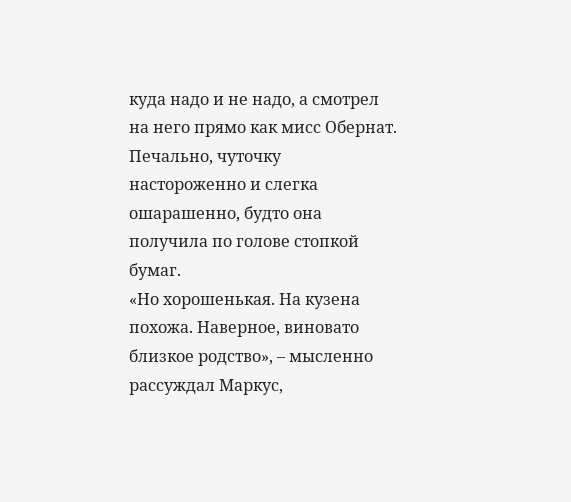куда надо и не надо, а смотрел на него прямо как мисс Обернат. Печально, чуточку настороженно и слегка ошарашенно, будто она получила по голове стопкой бумаг.
«Но хорошенькая. На кузена похожа. Наверное, виновато близкое родство», – мысленно рассуждал Маркус,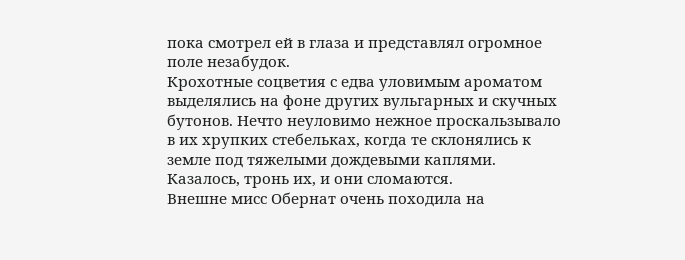пока смотрел ей в глаза и представлял огромное поле незабудок.
Крохотные соцветия с едва уловимым ароматом выделялись на фоне других вульгарных и скучных бутонов. Нечто неуловимо нежное проскальзывало в их хрупких стебельках, когда те склонялись к земле под тяжелыми дождевыми каплями.
Казалось, тронь их, и они сломаются.
Внешне мисс Обернат очень походила на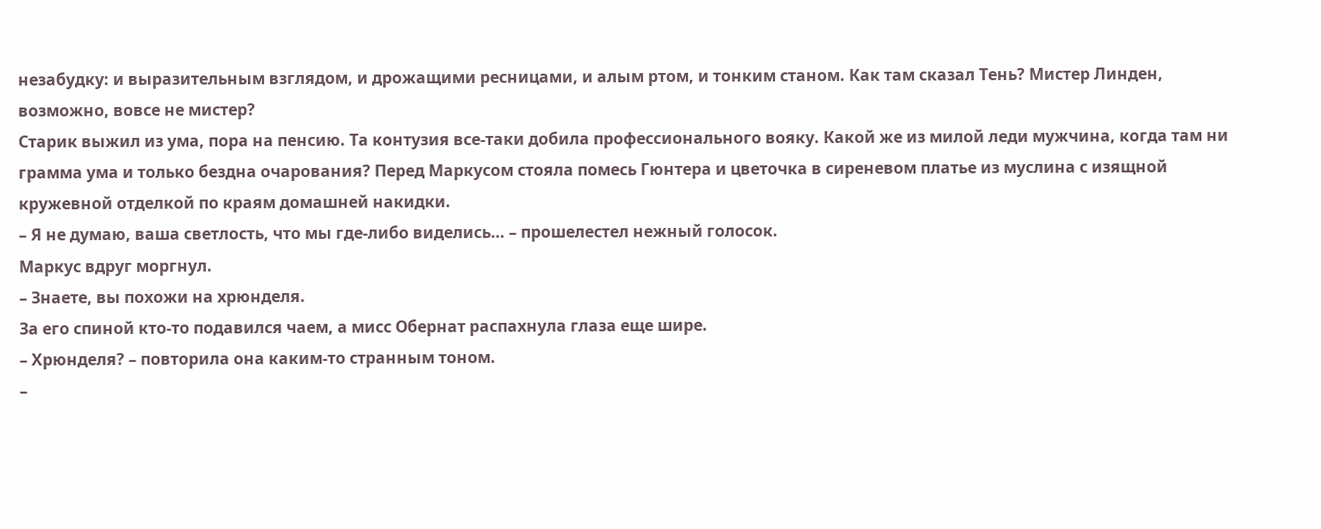незабудку: и выразительным взглядом, и дрожащими ресницами, и алым ртом, и тонким станом. Как там сказал Тень? Мистер Линден, возможно, вовсе не мистер?
Старик выжил из ума, пора на пенсию. Та контузия все-таки добила профессионального вояку. Какой же из милой леди мужчина, когда там ни грамма ума и только бездна очарования? Перед Маркусом стояла помесь Гюнтера и цветочка в сиреневом платье из муслина с изящной кружевной отделкой по краям домашней накидки.
– Я не думаю, ваша светлость, что мы где-либо виделись… – прошелестел нежный голосок.
Маркус вдруг моргнул.
– Знаете, вы похожи на хрюнделя.
За его спиной кто-то подавился чаем, а мисс Обернат распахнула глаза еще шире.
– Хрюнделя? – повторила она каким-то странным тоном.
–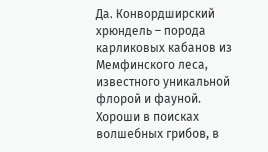Да. Конвордширский хрюндель – порода карликовых кабанов из Мемфинского леса, известного уникальной флорой и фауной. Хороши в поисках волшебных грибов, в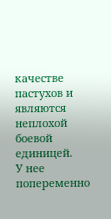качестве пастухов и являются неплохой боевой единицей.
У нее попеременно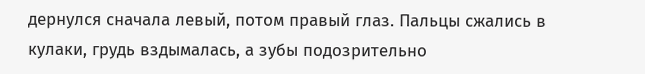дернулся сначала левый, потом правый глаз. Пальцы сжались в кулаки, грудь вздымалась, а зубы подозрительно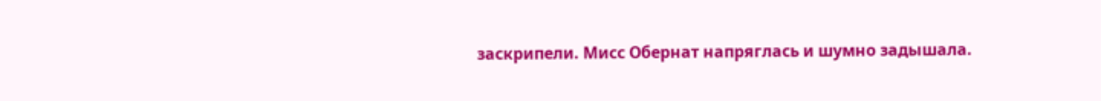заскрипели. Мисс Обернат напряглась и шумно задышала.